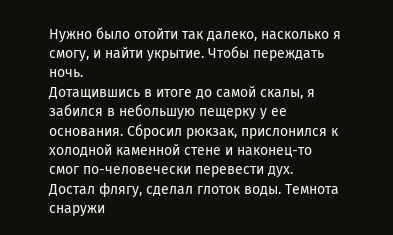Нужно было отойти так далеко, насколько я смогу, и найти укрытие. Чтобы переждать ночь.
Дотащившись в итоге до самой скалы, я забился в небольшую пещерку у ее основания. Сбросил рюкзак, прислонился к холодной каменной стене и наконец-то смог по-человечески перевести дух. Достал флягу, сделал глоток воды. Темнота снаружи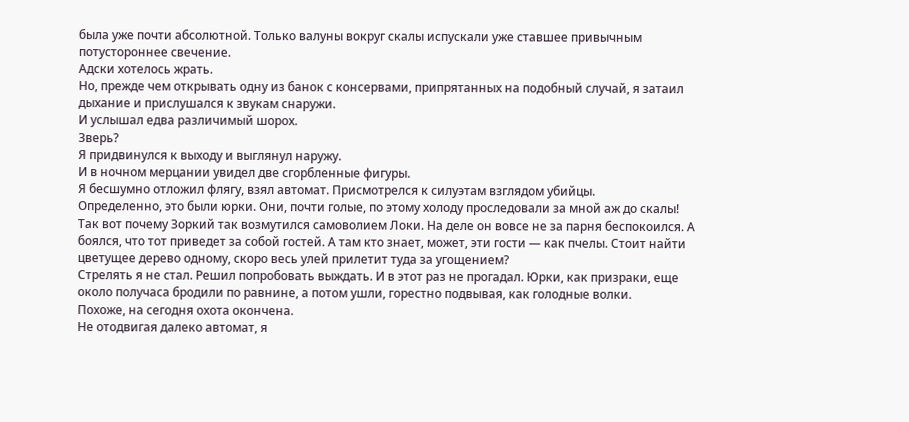была уже почти абсолютной. Только валуны вокруг скалы испускали уже ставшее привычным потустороннее свечение.
Адски хотелось жрать.
Но, прежде чем открывать одну из банок с консервами, припрятанных на подобный случай, я затаил дыхание и прислушался к звукам снаружи.
И услышал едва различимый шорох.
Зверь?
Я придвинулся к выходу и выглянул наружу.
И в ночном мерцании увидел две сгорбленные фигуры.
Я бесшумно отложил флягу, взял автомат. Присмотрелся к силуэтам взглядом убийцы.
Определенно, это были юрки. Они, почти голые, по этому холоду проследовали за мной аж до скалы!
Так вот почему Зоркий так возмутился самоволием Локи. На деле он вовсе не за парня беспокоился. А боялся, что тот приведет за собой гостей. А там кто знает, может, эти гости — как пчелы. Стоит найти цветущее дерево одному, скоро весь улей прилетит туда за угощением?
Стрелять я не стал. Решил попробовать выждать. И в этот раз не прогадал. Юрки, как призраки, еще около получаса бродили по равнине, а потом ушли, горестно подвывая, как голодные волки.
Похоже, на сегодня охота окончена.
Не отодвигая далеко автомат, я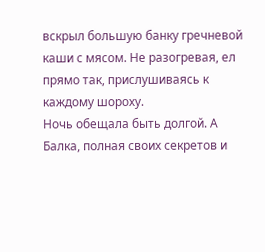вскрыл большую банку гречневой каши с мясом. Не разогревая, ел прямо так, прислушиваясь к каждому шороху.
Ночь обещала быть долгой. А Балка, полная своих секретов и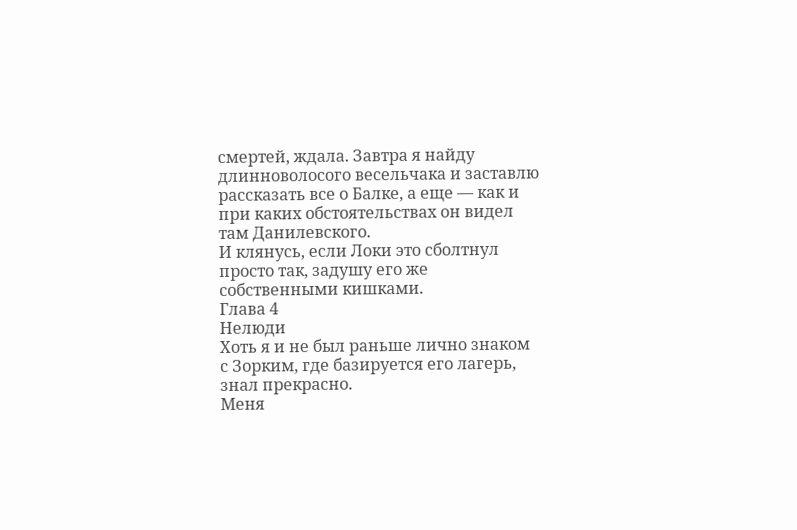смертей, ждала. Завтра я найду длинноволосого весельчака и заставлю рассказать все о Балке, а еще — как и при каких обстоятельствах он видел там Данилевского.
И клянусь, если Локи это сболтнул просто так, задушу его же собственными кишками.
Глава 4
Нелюди
Хоть я и не был раньше лично знаком с Зорким, где базируется его лагерь, знал прекрасно.
Меня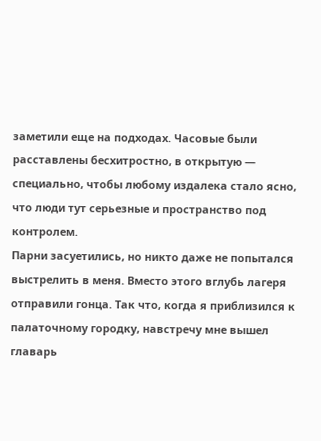заметили еще на подходах. Часовые были расставлены бесхитростно, в открытую — специально, чтобы любому издалека стало ясно, что люди тут серьезные и пространство под контролем.
Парни засуетились, но никто даже не попытался выстрелить в меня. Вместо этого вглубь лагеря отправили гонца. Так что, когда я приблизился к палаточному городку, навстречу мне вышел главарь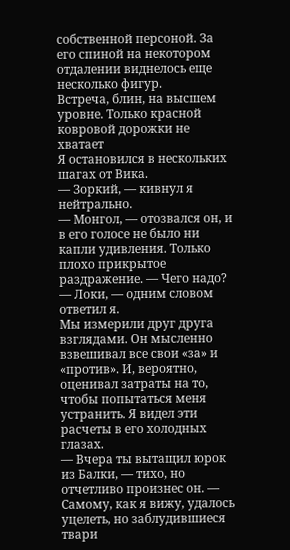собственной персоной. За его спиной на некотором отдалении виднелось еще несколько фигур.
Встреча, блин, на высшем уровне. Только красной ковровой дорожки не хватает
Я остановился в нескольких шагах от Вика.
— Зоркий, — кивнул я нейтрально.
— Монгол, — отозвался он, и в его голосе не было ни капли удивления. Только плохо прикрытое раздражение. — Чего надо?
— Локи, — одним словом ответил я.
Мы измерили друг друга взглядами. Он мысленно взвешивал все свои «за» и «против». И, вероятно, оценивал затраты на то, чтобы попытаться меня устранить. Я видел эти расчеты в его холодных глазах.
— Вчера ты вытащил юрок из Балки, — тихо, но отчетливо произнес он. — Самому, как я вижу, удалось уцелеть, но заблудившиеся твари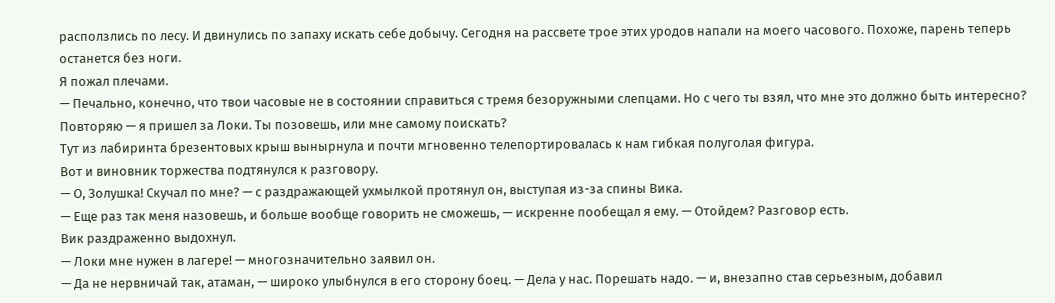расползлись по лесу. И двинулись по запаху искать себе добычу. Сегодня на рассвете трое этих уродов напали на моего часового. Похоже, парень теперь останется без ноги.
Я пожал плечами.
— Печально, конечно, что твои часовые не в состоянии справиться с тремя безоружными слепцами. Но с чего ты взял, что мне это должно быть интересно? Повторяю — я пришел за Локи. Ты позовешь, или мне самому поискать?
Тут из лабиринта брезентовых крыш вынырнула и почти мгновенно телепортировалась к нам гибкая полуголая фигура.
Вот и виновник торжества подтянулся к разговору.
— О, Золушка! Скучал по мне? — с раздражающей ухмылкой протянул он, выступая из-за спины Вика.
— Еще раз так меня назовешь, и больше вообще говорить не сможешь, — искренне пообещал я ему. — Отойдем? Разговор есть.
Вик раздраженно выдохнул.
— Локи мне нужен в лагере! — многозначительно заявил он.
— Да не нервничай так, атаман, — широко улыбнулся в его сторону боец. — Дела у нас. Порешать надо. — и, внезапно став серьезным, добавил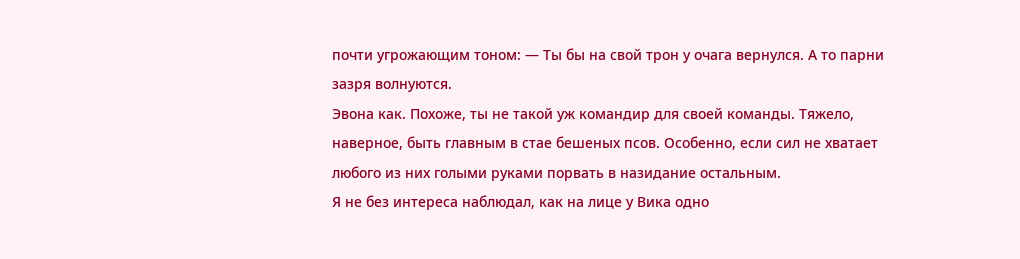почти угрожающим тоном: — Ты бы на свой трон у очага вернулся. А то парни зазря волнуются.
Эвона как. Похоже, ты не такой уж командир для своей команды. Тяжело, наверное, быть главным в стае бешеных псов. Особенно, если сил не хватает любого из них голыми руками порвать в назидание остальным.
Я не без интереса наблюдал, как на лице у Вика одно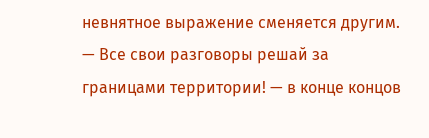невнятное выражение сменяется другим.
— Все свои разговоры решай за границами территории! — в конце концов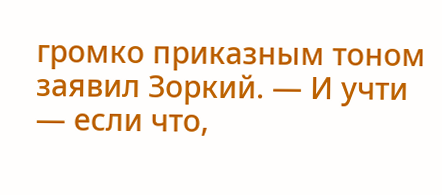громко приказным тоном заявил Зоркий. — И учти — если что,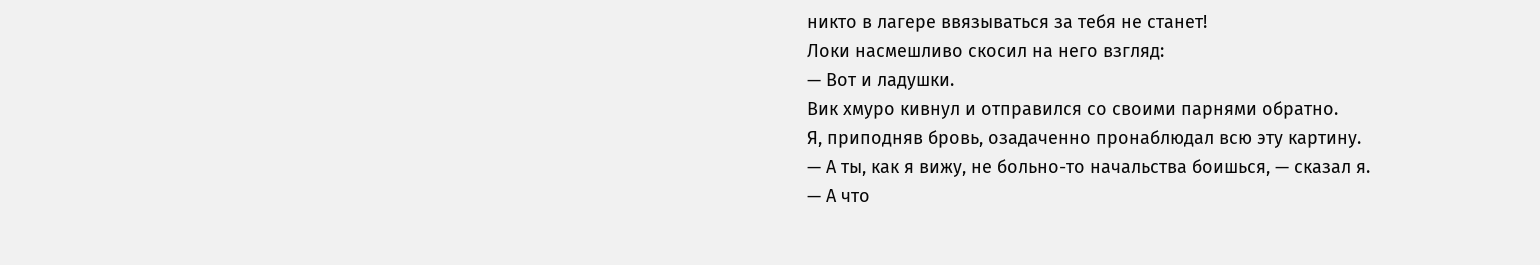никто в лагере ввязываться за тебя не станет!
Локи насмешливо скосил на него взгляд:
— Вот и ладушки.
Вик хмуро кивнул и отправился со своими парнями обратно.
Я, приподняв бровь, озадаченно пронаблюдал всю эту картину.
— А ты, как я вижу, не больно-то начальства боишься, — сказал я.
— А что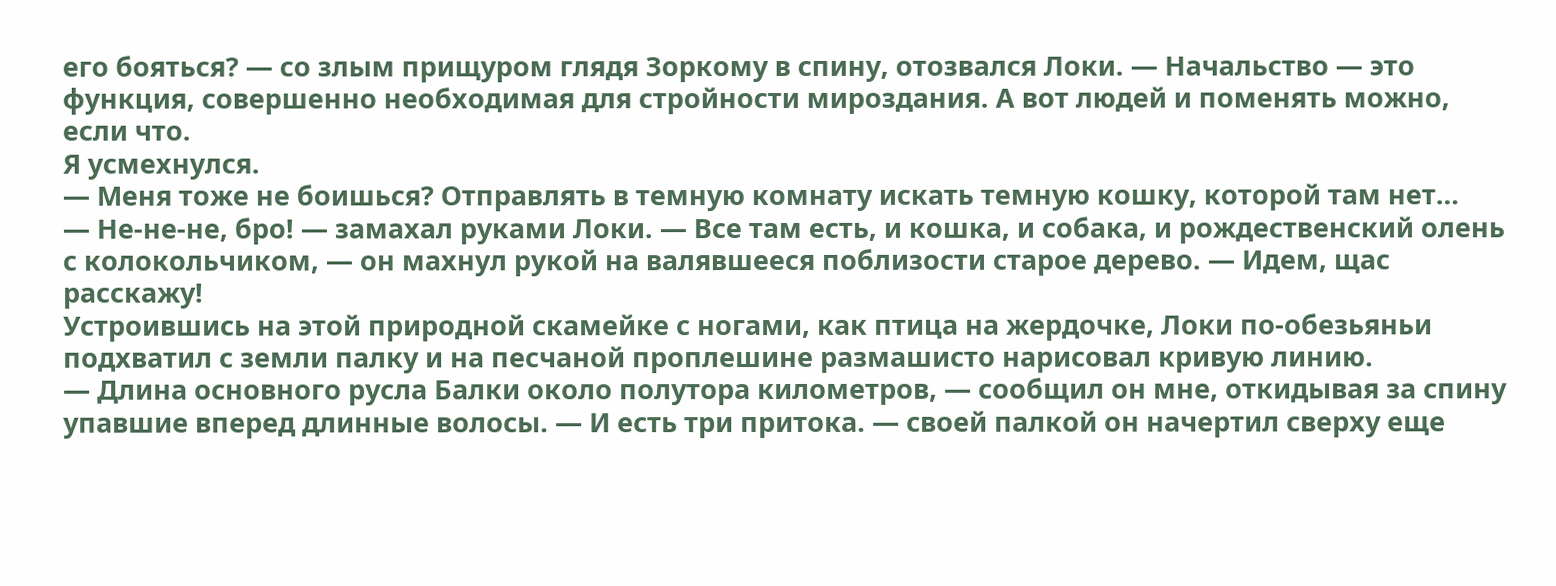его бояться? — со злым прищуром глядя Зоркому в спину, отозвался Локи. — Начальство — это функция, совершенно необходимая для стройности мироздания. А вот людей и поменять можно, если что.
Я усмехнулся.
— Меня тоже не боишься? Отправлять в темную комнату искать темную кошку, которой там нет…
— Не-не-не, бро! — замахал руками Локи. — Все там есть, и кошка, и собака, и рождественский олень с колокольчиком, — он махнул рукой на валявшееся поблизости старое дерево. — Идем, щас расскажу!
Устроившись на этой природной скамейке с ногами, как птица на жердочке, Локи по-обезьяньи подхватил с земли палку и на песчаной проплешине размашисто нарисовал кривую линию.
— Длина основного русла Балки около полутора километров, — сообщил он мне, откидывая за спину упавшие вперед длинные волосы. — И есть три притока. — своей палкой он начертил сверху еще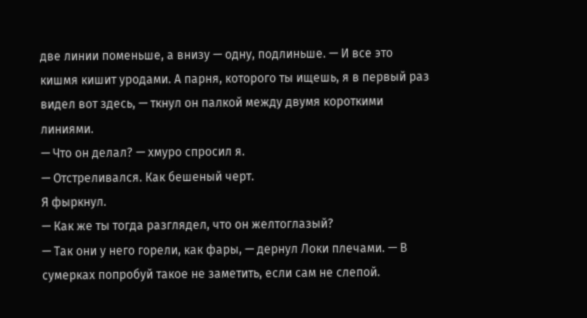две линии поменьше, а внизу — одну, подлиньше. — И все это кишмя кишит уродами. А парня, которого ты ищешь, я в первый раз видел вот здесь, — ткнул он палкой между двумя короткими линиями.
— Что он делал? — хмуро спросил я.
— Отстреливался. Как бешеный черт.
Я фыркнул.
— Как же ты тогда разглядел, что он желтоглазый?
— Так они у него горели, как фары, — дернул Локи плечами. — В сумерках попробуй такое не заметить, если сам не слепой.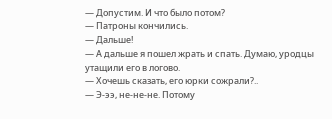— Допустим. И что было потом?
— Патроны кончились.
— Дальше!
— А дальше я пошел жрать и спать. Думаю, уродцы утащили его в логово.
— Хочешь сказать, его юрки сожрали?..
— Э-ээ, не-не-не. Потому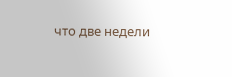что две недели